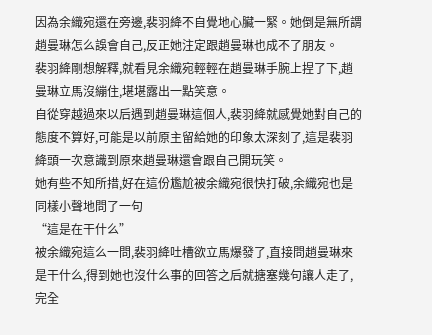因為余織宛還在旁邊,裴羽絳不自覺地心臟一緊。她倒是無所謂趙曼琳怎么誤會自己,反正她注定跟趙曼琳也成不了朋友。
裴羽絳剛想解釋,就看見余織宛輕輕在趙曼琳手腕上捏了下,趙曼琳立馬沒繃住,堪堪露出一點笑意。
自從穿越過來以后遇到趙曼琳這個人,裴羽絳就感覺她對自己的態度不算好,可能是以前原主留給她的印象太深刻了,這是裴羽絳頭一次意識到原來趙曼琳還會跟自己開玩笑。
她有些不知所措,好在這份尷尬被余織宛很快打破,余織宛也是同樣小聲地問了一句
“這是在干什么”
被余織宛這么一問,裴羽絳吐槽欲立馬爆發了,直接問趙曼琳來是干什么,得到她也沒什么事的回答之后就搪塞幾句讓人走了,完全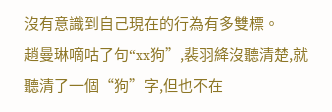沒有意識到自己現在的行為有多雙標。
趙曼琳嘀咕了句“xx狗”,裴羽絳沒聽清楚,就聽清了一個“狗”字,但也不在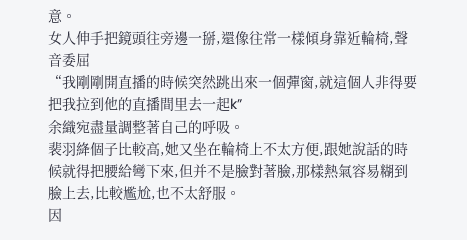意。
女人伸手把鏡頭往旁邊一掰,還像往常一樣傾身靠近輪椅,聲音委屈
“我剛剛開直播的時候突然跳出來一個彈窗,就這個人非得要把我拉到他的直播間里去一起k”
余織宛盡量調整著自己的呼吸。
裴羽絳個子比較高,她又坐在輪椅上不太方便,跟她說話的時候就得把腰給彎下來,但并不是臉對著臉,那樣熱氣容易糊到臉上去,比較尷尬,也不太舒服。
因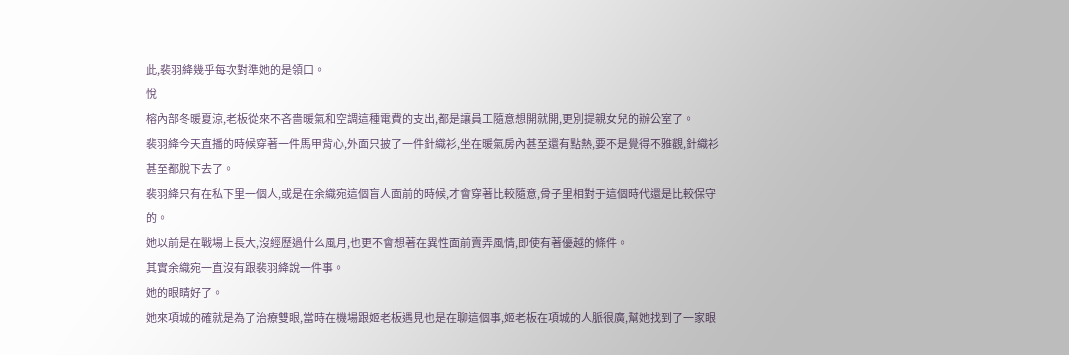此,裴羽絳幾乎每次對準她的是領口。
悅
榕內部冬暖夏涼,老板從來不吝嗇暖氣和空調這種電費的支出,都是讓員工隨意想開就開,更別提親女兒的辦公室了。
裴羽絳今天直播的時候穿著一件馬甲背心,外面只披了一件針織衫,坐在暖氣房內甚至還有點熱,要不是覺得不雅觀,針織衫甚至都脫下去了。
裴羽絳只有在私下里一個人,或是在余織宛這個盲人面前的時候,才會穿著比較隨意,骨子里相對于這個時代還是比較保守的。
她以前是在戰場上長大,沒經歷過什么風月,也更不會想著在異性面前賣弄風情,即使有著優越的條件。
其實余織宛一直沒有跟裴羽絳說一件事。
她的眼睛好了。
她來項城的確就是為了治療雙眼,當時在機場跟姬老板遇見也是在聊這個事,姬老板在項城的人脈很廣,幫她找到了一家眼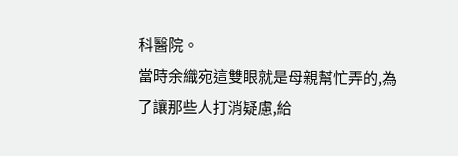科醫院。
當時余織宛這雙眼就是母親幫忙弄的,為了讓那些人打消疑慮,給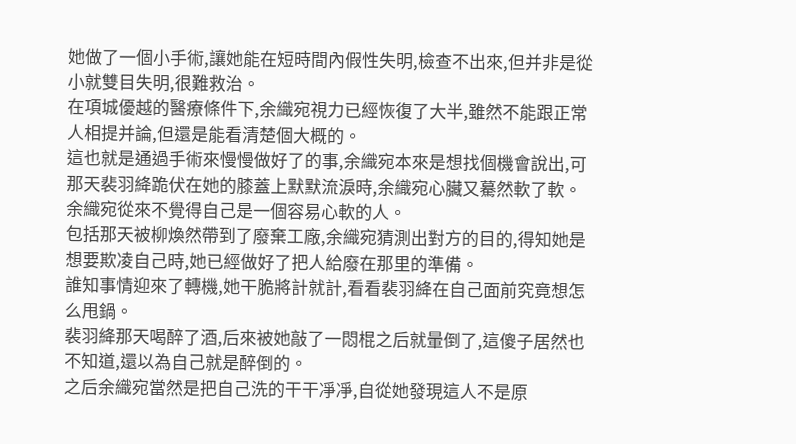她做了一個小手術,讓她能在短時間內假性失明,檢查不出來,但并非是從小就雙目失明,很難救治。
在項城優越的醫療條件下,余織宛視力已經恢復了大半,雖然不能跟正常人相提并論,但還是能看清楚個大概的。
這也就是通過手術來慢慢做好了的事,余織宛本來是想找個機會說出,可那天裴羽絳跪伏在她的膝蓋上默默流淚時,余織宛心臟又驀然軟了軟。
余織宛從來不覺得自己是一個容易心軟的人。
包括那天被柳煥然帶到了廢棄工廠,余織宛猜測出對方的目的,得知她是想要欺凌自己時,她已經做好了把人給廢在那里的準備。
誰知事情迎來了轉機,她干脆將計就計,看看裴羽絳在自己面前究竟想怎么甩鍋。
裴羽絳那天喝醉了酒,后來被她敲了一悶棍之后就暈倒了,這傻子居然也不知道,還以為自己就是醉倒的。
之后余織宛當然是把自己洗的干干凈凈,自從她發現這人不是原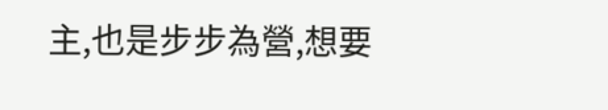主,也是步步為營,想要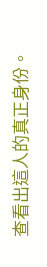查看出這人的真正身份。